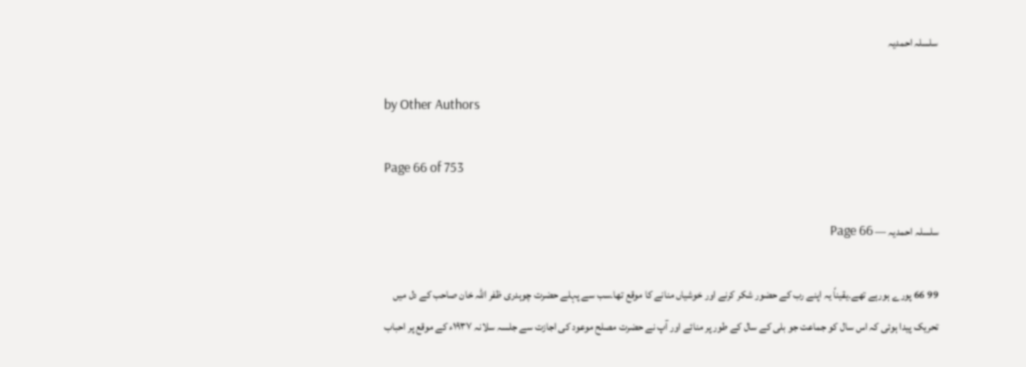سلسلہ احمدیہ

by Other Authors

Page 66 of 753

سلسلہ احمدیہ — Page 66

99 66 پورے ہورہے تھے۔یقیناً یہ اپنے رب کے حضور شکر کرنے اور خوشیاں منانے کا موقع تھا۔سب سے پہلے حضرت چوہدری ظفر اللہ خان صاحب کے دل میں تحریک پیدا ہوئی کہ اس سال کو جماعت جو بلی کے سال کے طور پر منائے اور آپ نے حضرت مصلح موعود کی اجازت سے جلسہ سلانہ ۱۹۳۷ء کے موقع پر احباب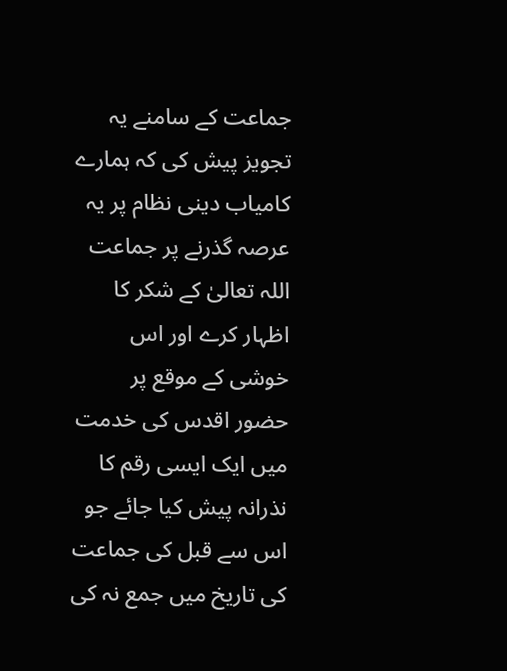جماعت کے سامنے یہ تجویز پیش کی کہ ہمارے کامیاب دینی نظام پر یہ عرصہ گذرنے پر جماعت اللہ تعالیٰ کے شکر کا اظہار کرے اور اس خوشی کے موقع پر حضور اقدس کی خدمت میں ایک ایسی رقم کا نذرانہ پیش کیا جائے جو اس سے قبل کی جماعت کی تاریخ میں جمع نہ کی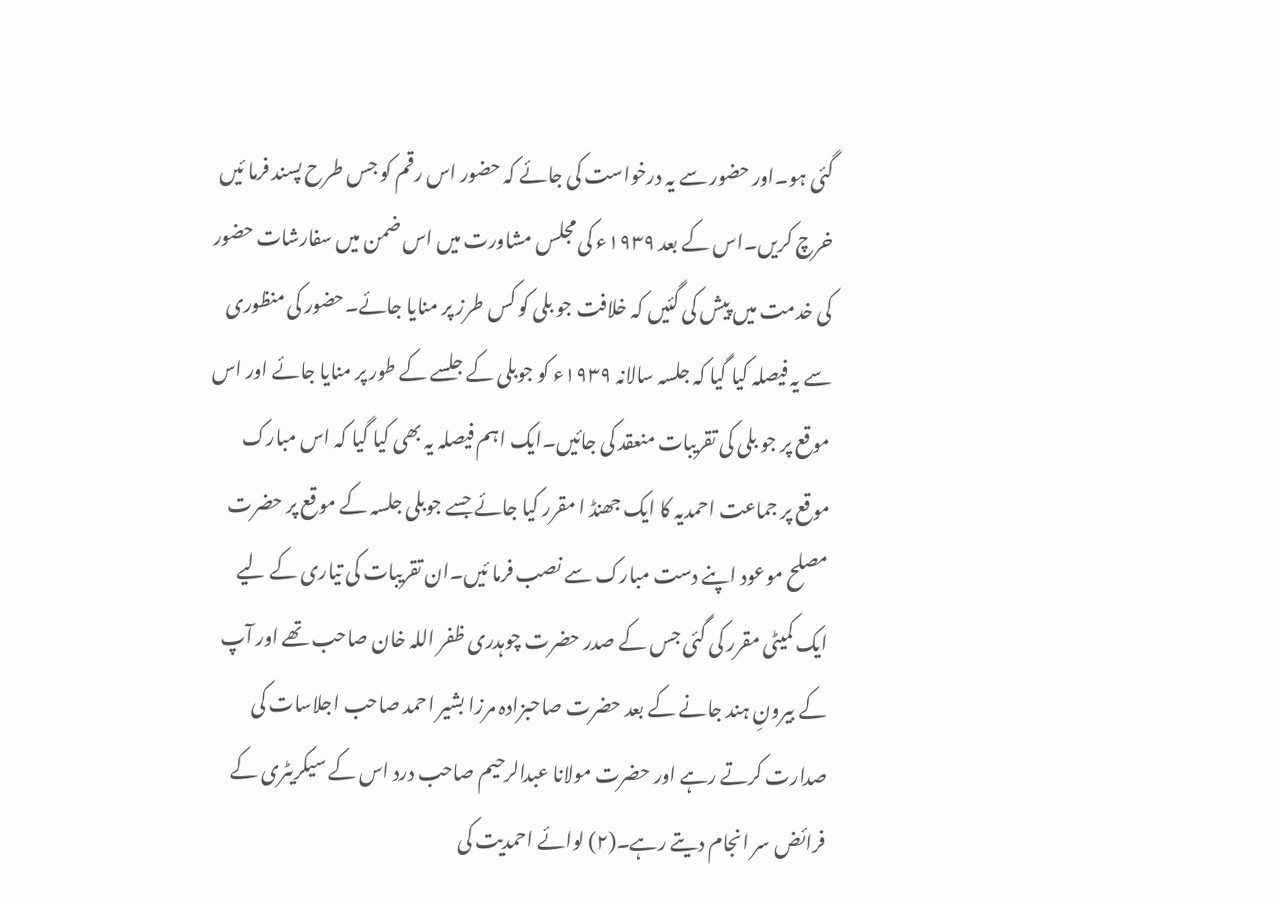گئی ہو۔اور حضور سے یہ درخواست کی جائے کہ حضور اس رقم کو جس طرح پسند فرما ئیں خرچ کریں۔اس کے بعد ۱۹۳۹ء کی مجلس مشاورت میں اس ضمن میں سفارشات حضور کی خدمت میں پیش کی گئیں کہ خلافت جو بلی کو کس طرز پر منایا جائے۔حضور کی منظوری سے یہ فیصلہ کیا گیا کہ جلسہ سالانہ ۱۹۳۹ء کو جوبلی کے جلسے کے طور پر منایا جائے اور اس موقع پر جو بلی کی تقریبات منعقد کی جائیں۔ایک اہم فیصلہ یہ بھی کیا گیا کہ اس مبارک موقع پر جماعت احمدیہ کا ایک جھنڈ ا مقرر کیا جائے جسے جوبلی جلسہ کے موقع پر حضرت مصلح موعود اپنے دست مبارک سے نصب فرما ئیں۔ان تقریبات کی تیاری کے لیے ایک کمیٹی مقرر کی گئی جس کے صدر حضرت چوہدری ظفر اللہ خان صاحب تھے اور آپ کے بیرونِ ہند جانے کے بعد حضرت صاحبزادہ مرزا بشیر احمد صاحب اجلاسات کی صدارت کرتے رہے اور حضرت مولانا عبدالرحیم صاحب درد اس کے سیکریٹری کے فرائض سر انجام دیتے رہے۔(۲) لوائے احمدیت کی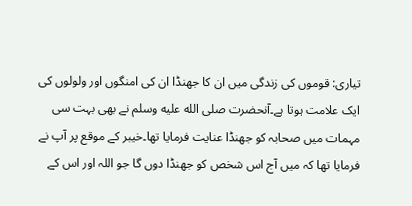تیاری: قوموں کی زندگی میں ان کا جھنڈا ان کی امنگوں اور ولولوں کی ایک علامت ہوتا ہے۔آنحضرت صلى الله عليه وسلم نے بھی بہت سی مہمات میں صحابہ کو جھنڈا عنایت فرمایا تھا۔خیبر کے موقع پر آپ نے فرمایا تھا کہ میں آج اس شخص کو جھنڈا دوں گا جو اللہ اور اس کے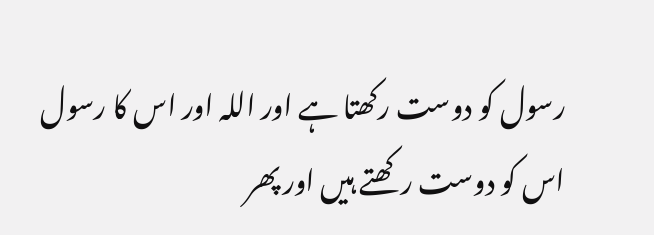رسول کو دوست رکھتا ہے اور اللہ اور اس کا رسول اس کو دوست رکھتے ہیں اور پھر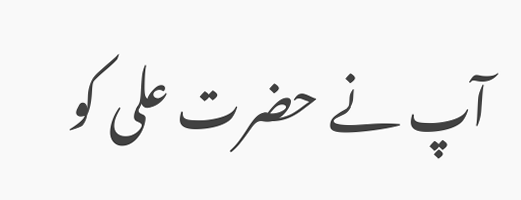آپ نے حضرت علی کو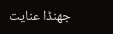جھنڈا عنایت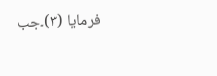فرمایا (۳)۔جب